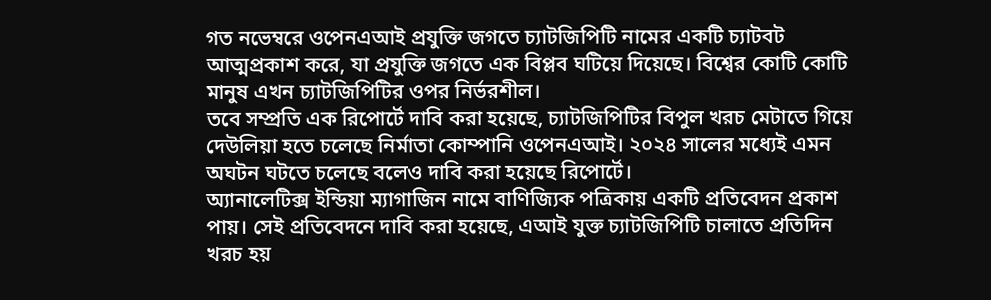গত নভেম্বরে ওপেনএআই প্রযুক্তি জগতে চ্যাটজিপিটি নামের একটি চ্যাটবট আত্মপ্রকাশ করে, যা প্রযুক্তি জগতে এক বিপ্লব ঘটিয়ে দিয়েছে। বিশ্বের কোটি কোটি মানুষ এখন চ্যাটজিপিটির ওপর নির্ভরশীল।
তবে সম্প্রতি এক রিপোর্টে দাবি করা হয়েছে, চ্যাটজিপিটির বিপুল খরচ মেটাতে গিয়ে দেউলিয়া হতে চলেছে নির্মাতা কোম্পানি ওপেনএআই। ২০২৪ সালের মধ্যেই এমন অঘটন ঘটতে চলেছে বলেও দাবি করা হয়েছে রিপোর্টে।
অ্যানালেটিক্স ইন্ডিয়া ম্যাগাজিন নামে বাণিজ্যিক পত্রিকায় একটি প্রতিবেদন প্রকাশ পায়। সেই প্রতিবেদনে দাবি করা হয়েছে, এআই যুক্ত চ্যাটজিপিটি চালাতে প্রতিদিন খরচ হয়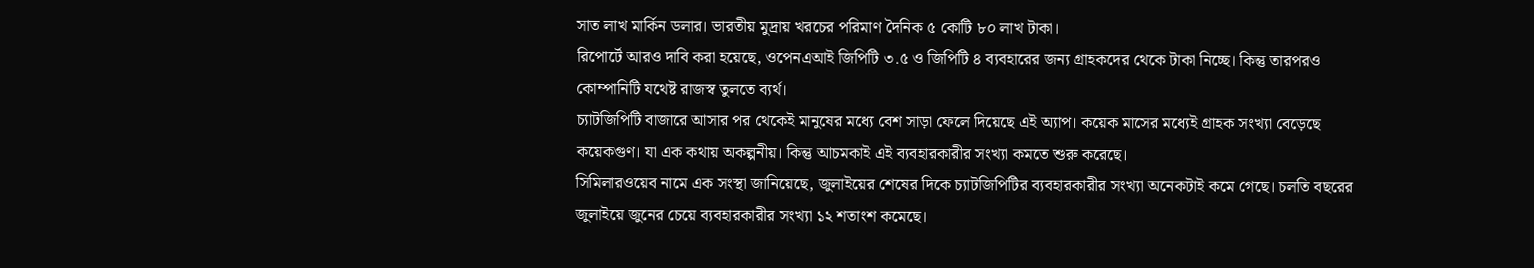সাত লাখ মার্কিন ডলার। ভারতীয় মুদ্রায় খরচের পরিমাণ দৈনিক ৫ কোটি ৮০ লাখ টাকা।
রিপোর্টে আরও দাবি করা হয়েছে, ওপেনএআই জিপিটি ৩.৫ ও জিপিটি ৪ ব্যবহারের জন্য গ্রাহকদের থেকে টাকা নিচ্ছে। কিন্তু তারপরও কোম্পানিটি যথেষ্ট রাজস্ব তুলতে ব্যর্থ।
চ্যাটজিপিটি বাজারে আসার পর থেকেই মানুষের মধ্যে বেশ সাড়া ফেলে দিয়েছে এই অ্যাপ। কয়েক মাসের মধ্যেই গ্রাহক সংখ্যা বেড়েছে কয়েকগুণ। যা এক কথায় অকল্পনীয়। কিন্তু আচমকাই এই ব্যবহারকারীর সংখ্যা কমতে শুরু করেছে।
সিমিলারওয়েব নামে এক সংস্থা জানিয়েছে, জুলাইয়ের শেষের দিকে চ্যাটজিপিটির ব্যবহারকারীর সংখ্যা অনেকটাই কমে গেছে। চলতি বছরের জুলাইয়ে জুনের চেয়ে ব্যবহারকারীর সংখ্যা ১২ শতাংশ কমেছে।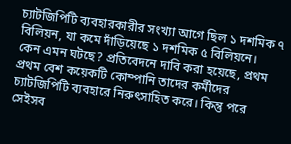চ্যাটজিপিটি ব্যবহারকারীর সংখ্যা আগে ছিল ১ দশমিক ৭ বিলিয়ন, যা কমে দাঁড়িয়েছে ১ দশমিক ৫ বিলিয়নে।
কেন এমন ঘটছে? প্রতিবেদনে দাবি করা হয়েছে, প্রথম প্রথম বেশ কয়েকটি কোম্পানি তাদের কর্মীদের চ্যাটজিপিটি ব্যবহারে নিরুৎসাহিত করে। কিন্তু পরে সেইসব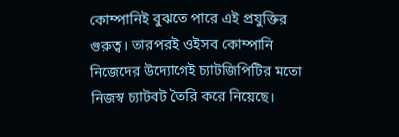কোম্পানিই বুঝতে পারে এই প্রযুক্তির গুরুত্ব। তারপরই ওইসব কোম্পানি নিজেদের উদ্যোগেই চ্যাটজিপিটির মতো নিজস্ব চ্যাটবট তৈরি করে নিয়েছে।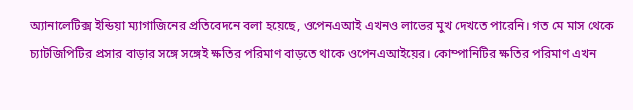অ্যানালেটিক্স ইন্ডিয়া ম্যাগাজিনের প্রতিবেদনে বলা হয়েছে, ওপেনএআই এখনও লাভের মুখ দেখতে পারেনি। গত মে মাস থেকে চ্যাটজিপিটির প্রসার বাড়ার সঙ্গে সঙ্গেই ক্ষতির পরিমাণ বাড়তে থাকে ওপেনএআইয়ের। কোম্পানিটির ক্ষতির পরিমাণ এখন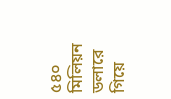৫৪০ মিলিয়ন ডলারে গিয়ে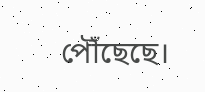পৌঁছেছে।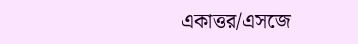একাত্তর/এসজে